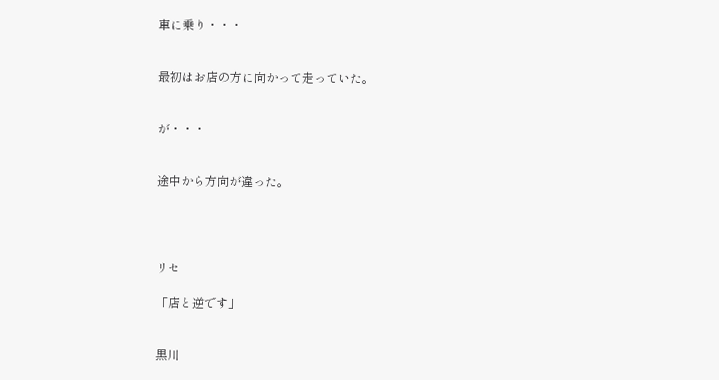車に乗り・・・


最初はお店の方に向かって走っていた。


が・・・


途中から方向が違った。




リセ

「店と逆です」


黒川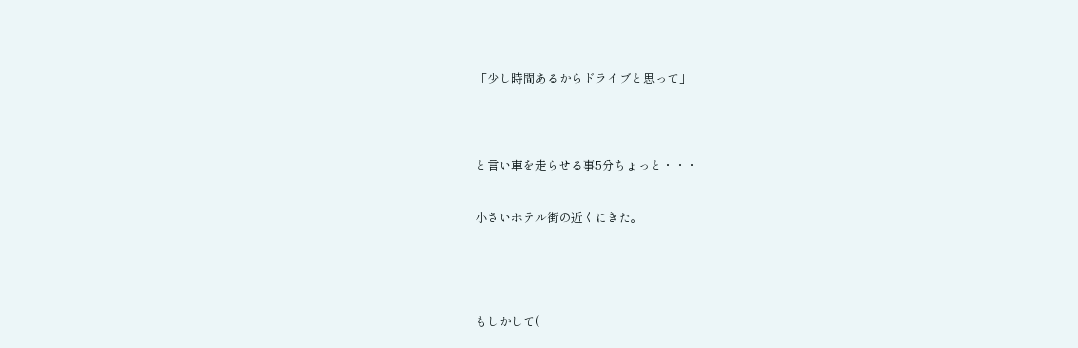「少し時間あるからドライブと思って」




と言い車を走らせる事5分ちょっと・・・


小さいホテル街の近くにきた。





もしかして(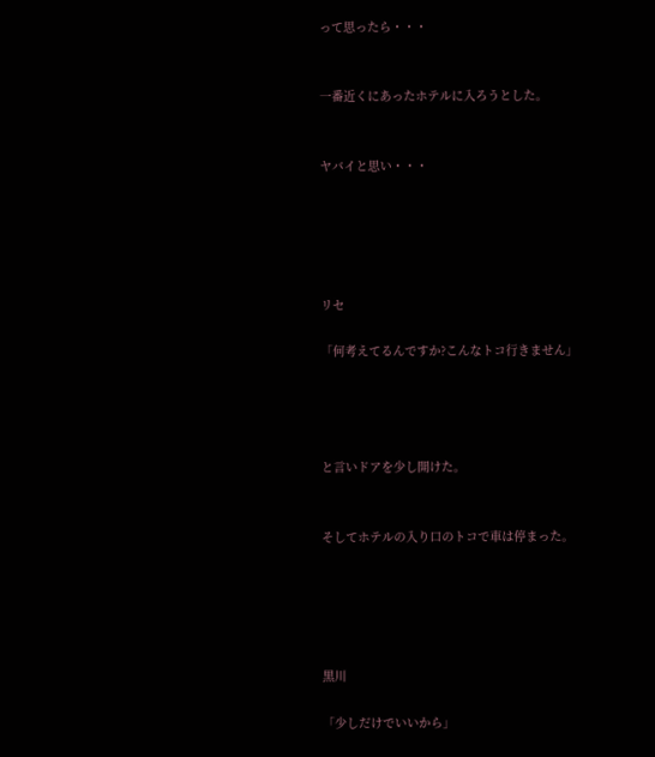って思ったら・・・


一番近くにあったホテルに入ろうとした。


ヤバイと思い・・・





リセ

「何考えてるんですか?こんなトコ行きません」




と言いドアを少し開けた。


そしてホテルの入り口のトコで車は停まった。





黒川

「少しだけでいいから」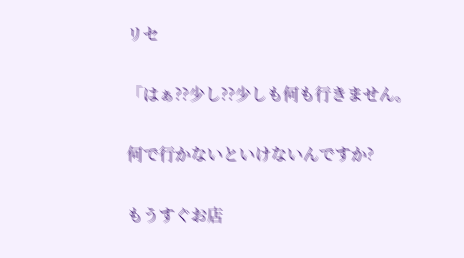リセ

「はぁ??少し??少しも何も行きません。

何で行かないといけないんですか?

もうすぐお店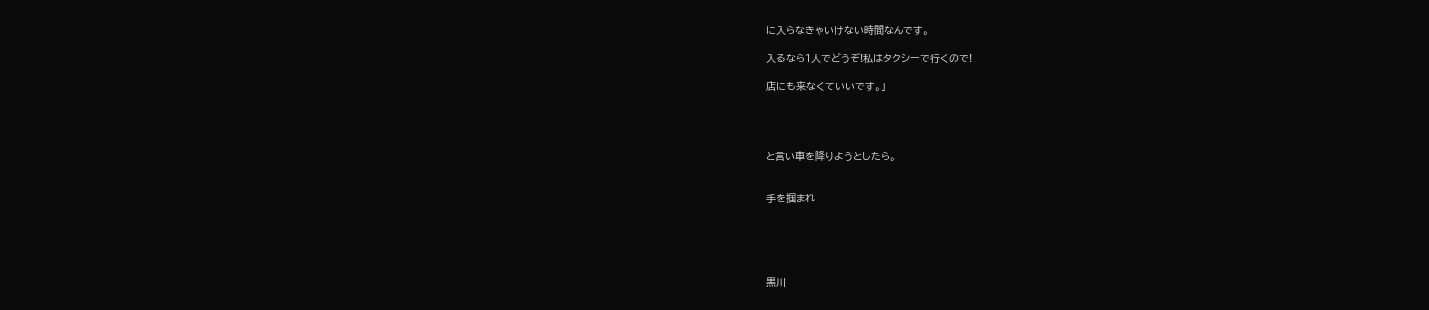に入らなきゃいけない時間なんです。

入るなら1人でどうぞ!私はタクシーで行くので!

店にも来なくていいです。」




と言い車を降りようとしたら。


手を掴まれ





黒川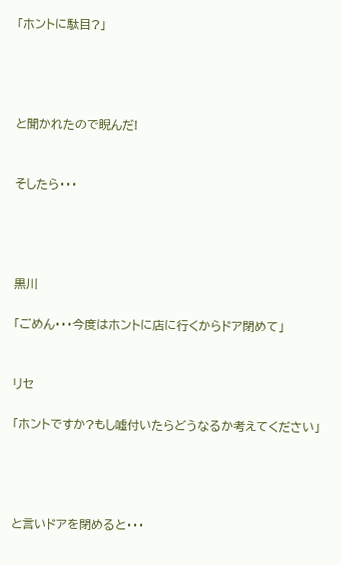「ホントに駄目?」




と聞かれたので睨んだ!


そしたら・・・




黒川

「ごめん・・・今度はホントに店に行くからドア閉めて」


リセ

「ホントですか?もし嘘付いたらどうなるか考えてください」




と言いドアを閉めると・・・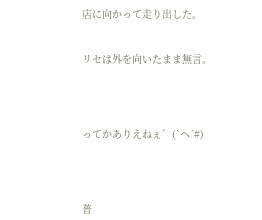店に向かって走り出した。


リセは外を向いたまま無言。




ってかありえねぇ゛(`ヘ´#)




普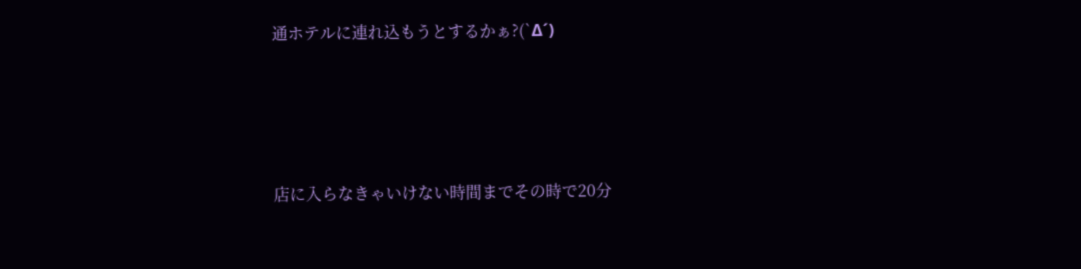通ホテルに連れ込もうとするかぁ?(`Δ´)




店に入らなきゃいけない時間までその時で20分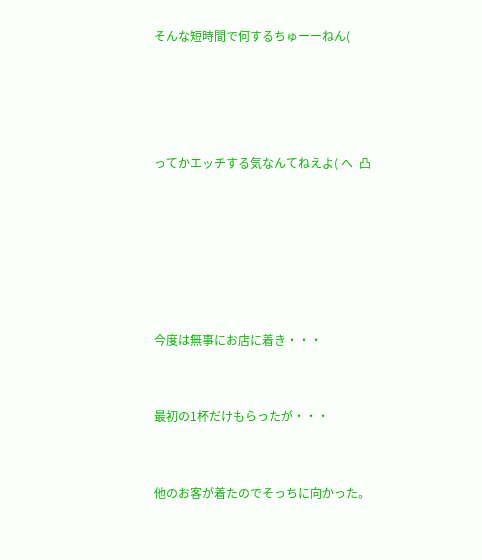そんな短時間で何するちゅーーねん(




ってかエッチする気なんてねえよ( へ  凸






今度は無事にお店に着き・・・


最初の1杯だけもらったが・・・


他のお客が着たのでそっちに向かった。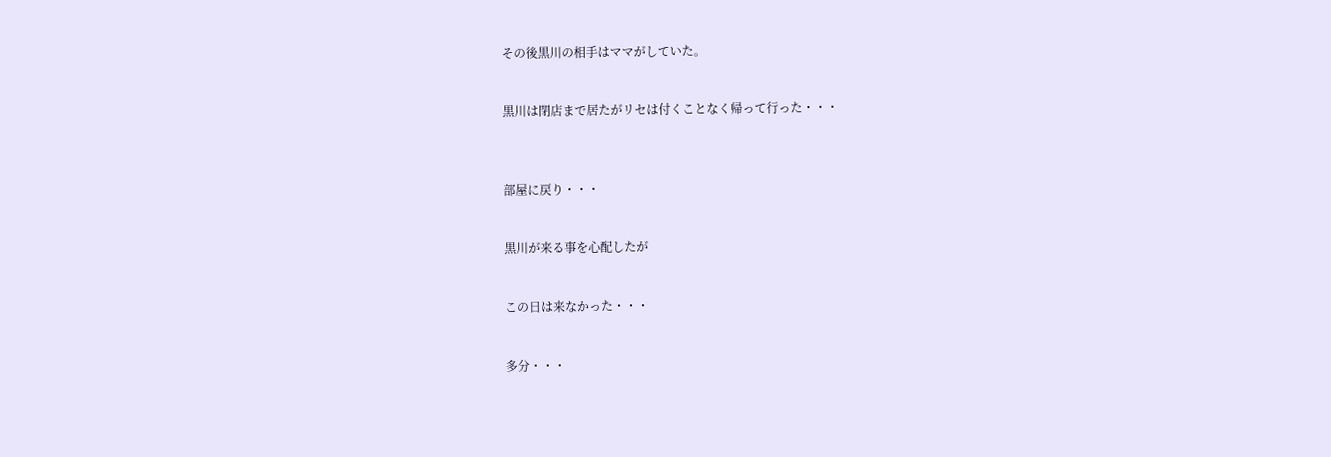その後黒川の相手はママがしていた。


黒川は閉店まで居たがリセは付くことなく帰って行った・・・



部屋に戻り・・・


黒川が来る事を心配したが


この日は来なかった・・・


多分・・・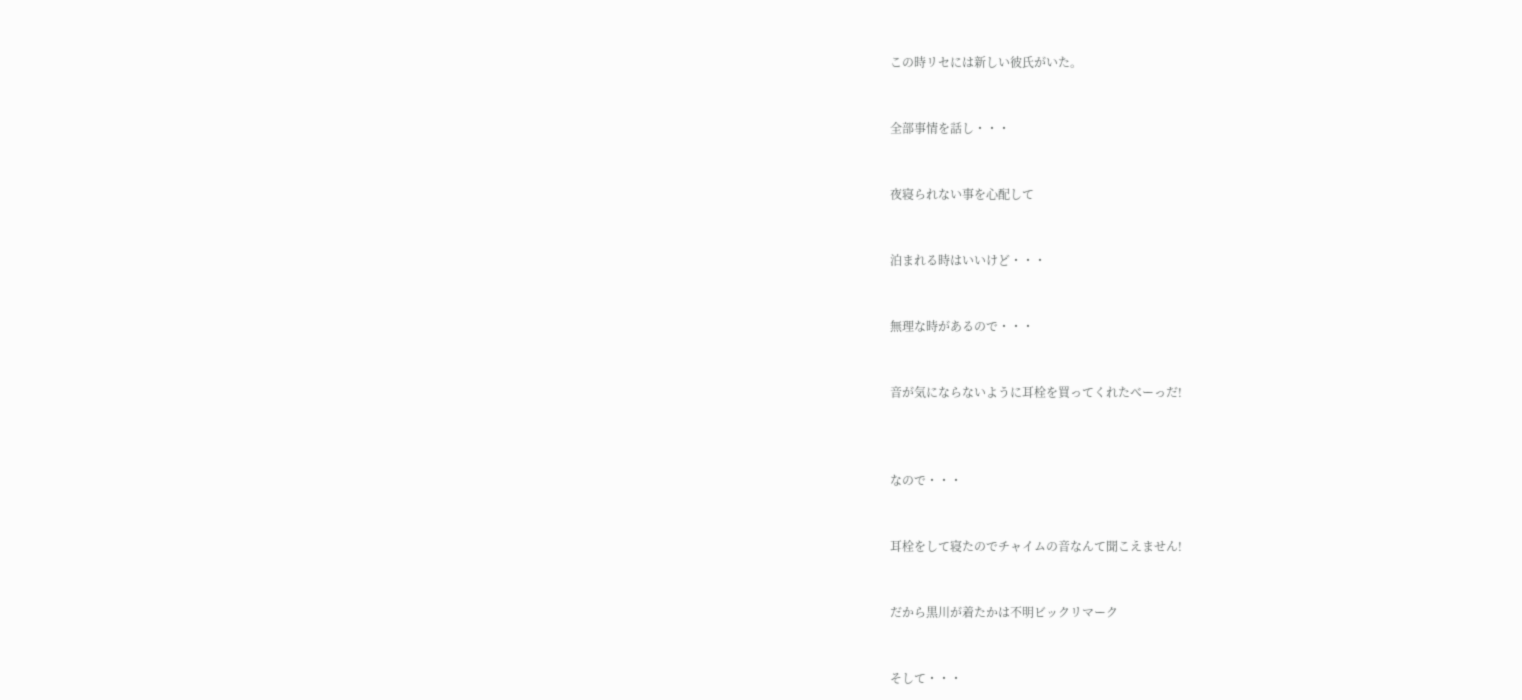この時リセには新しい彼氏がいた。


全部事情を話し・・・


夜寝られない事を心配して


泊まれる時はいいけど・・・


無理な時があるので・・・


音が気にならないように耳栓を買ってくれたべーっだ!



なので・・・


耳栓をして寝たのでチャイムの音なんて聞こえません!


だから黒川が着たかは不明ビックリマーク


そして・・・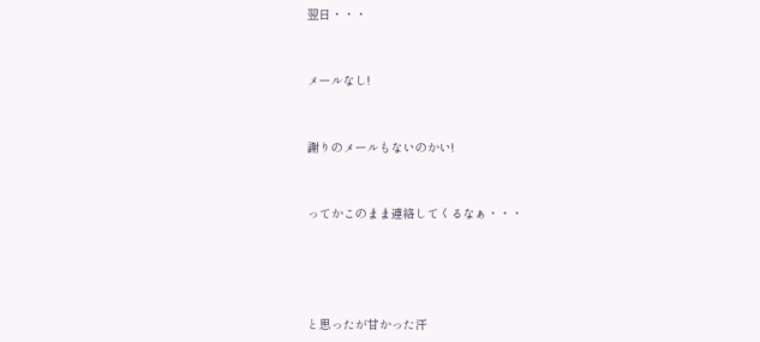翌日・・・


メールなし!


謝りのメールもないのかい!


ってかこのまま連絡してくるなぁ・・・




と思ったが甘かった汗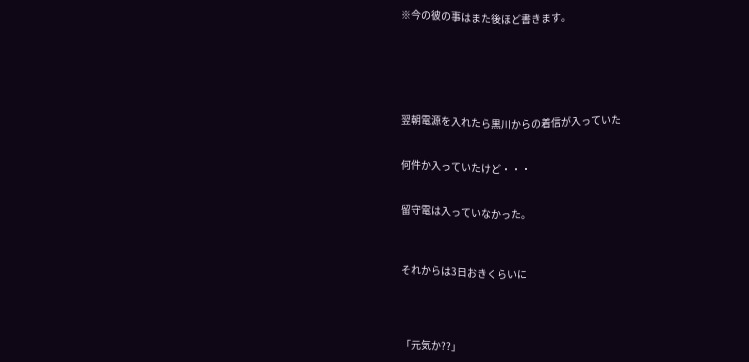※今の彼の事はまた後ほど書きます。






翌朝電源を入れたら黒川からの着信が入っていた


何件か入っていたけど・・・


留守電は入っていなかった。



それからは3日おきくらいに




「元気か??」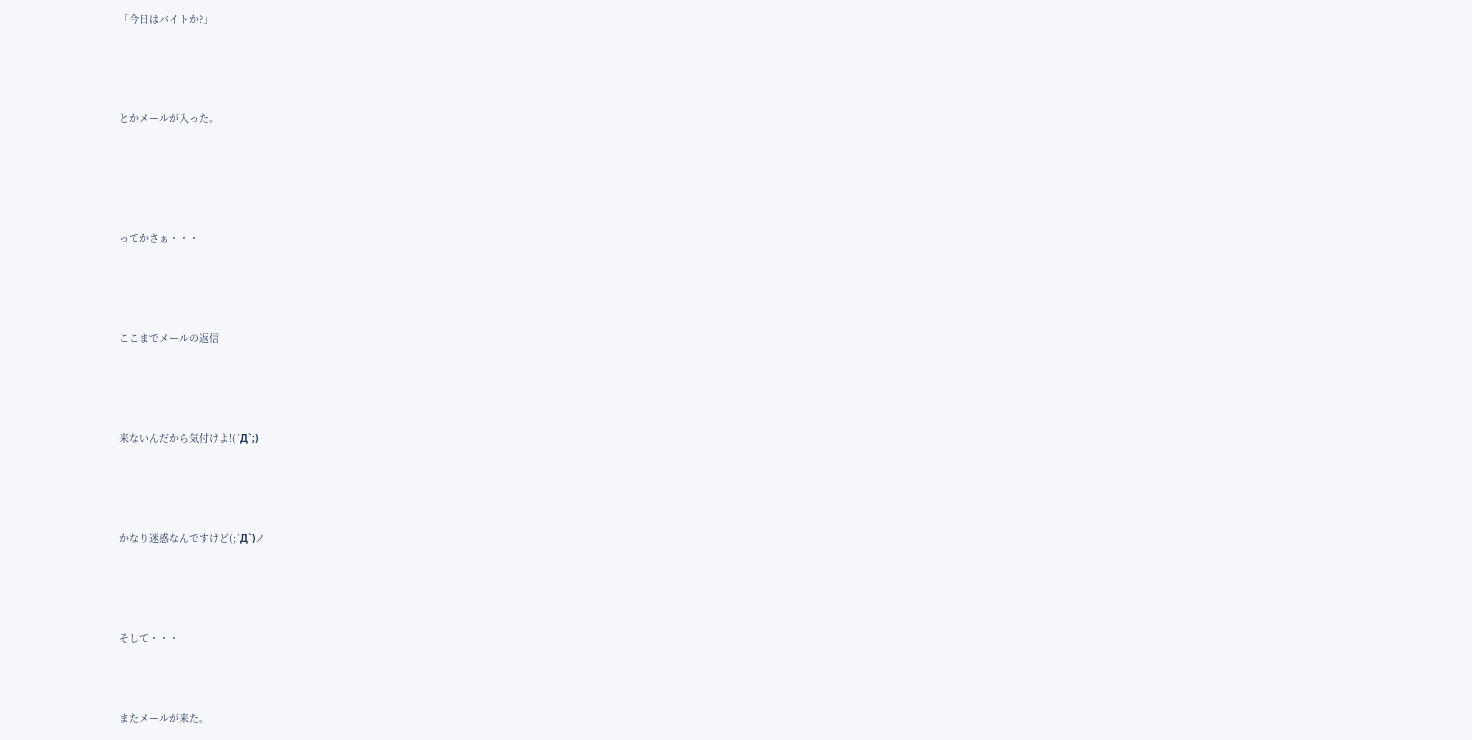「今日はバイトか?」




とかメールが入った。





ってかさぁ・・・




ここまでメールの返信




来ないんだから気付けよ!(´Д`;)




かなり迷惑なんですけど(;´Д`)ノ




そして・・・



またメールが来た。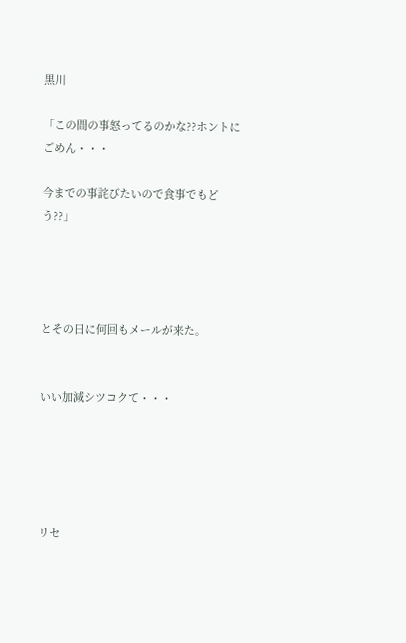黒川

「この間の事怒ってるのかな??ホントにごめん・・・

今までの事詫びたいので食事でもどう??」




とその日に何回もメールが来た。


いい加減シツコクて・・・





リセ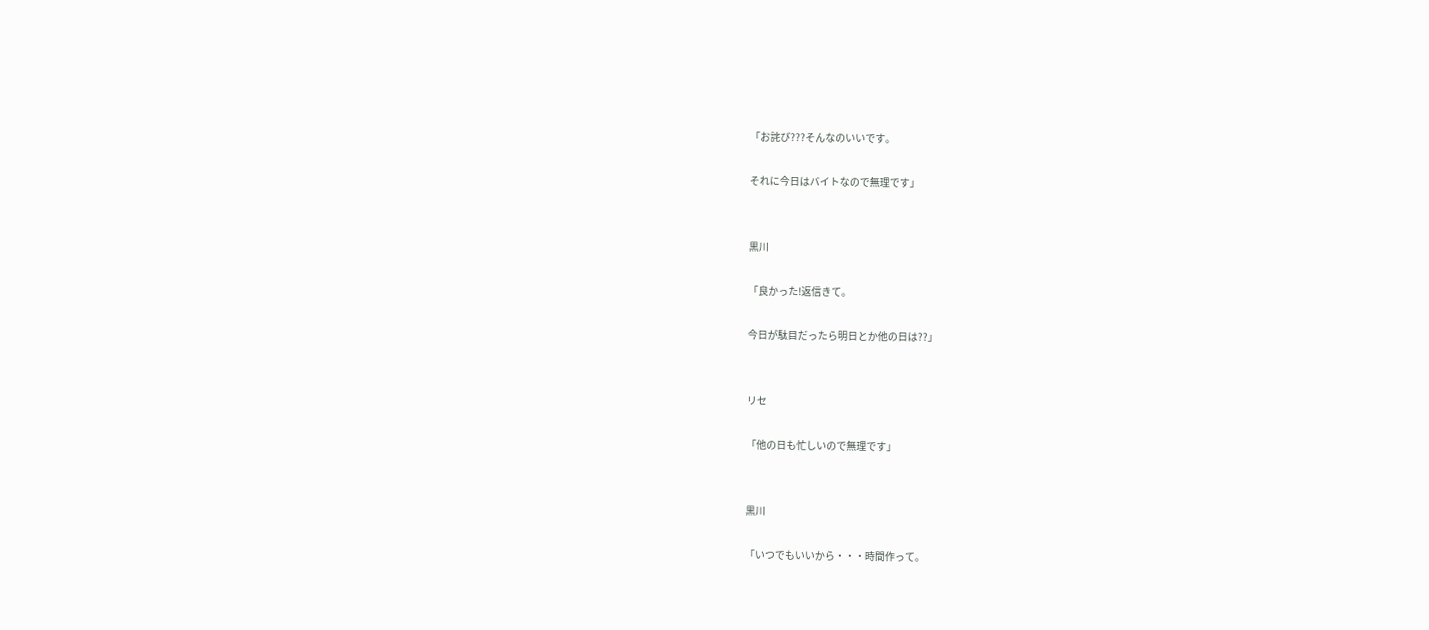「お詫び???そんなのいいです。

それに今日はバイトなので無理です」


黒川

「良かった!返信きて。

今日が駄目だったら明日とか他の日は??」


リセ

「他の日も忙しいので無理です」


黒川

「いつでもいいから・・・時間作って。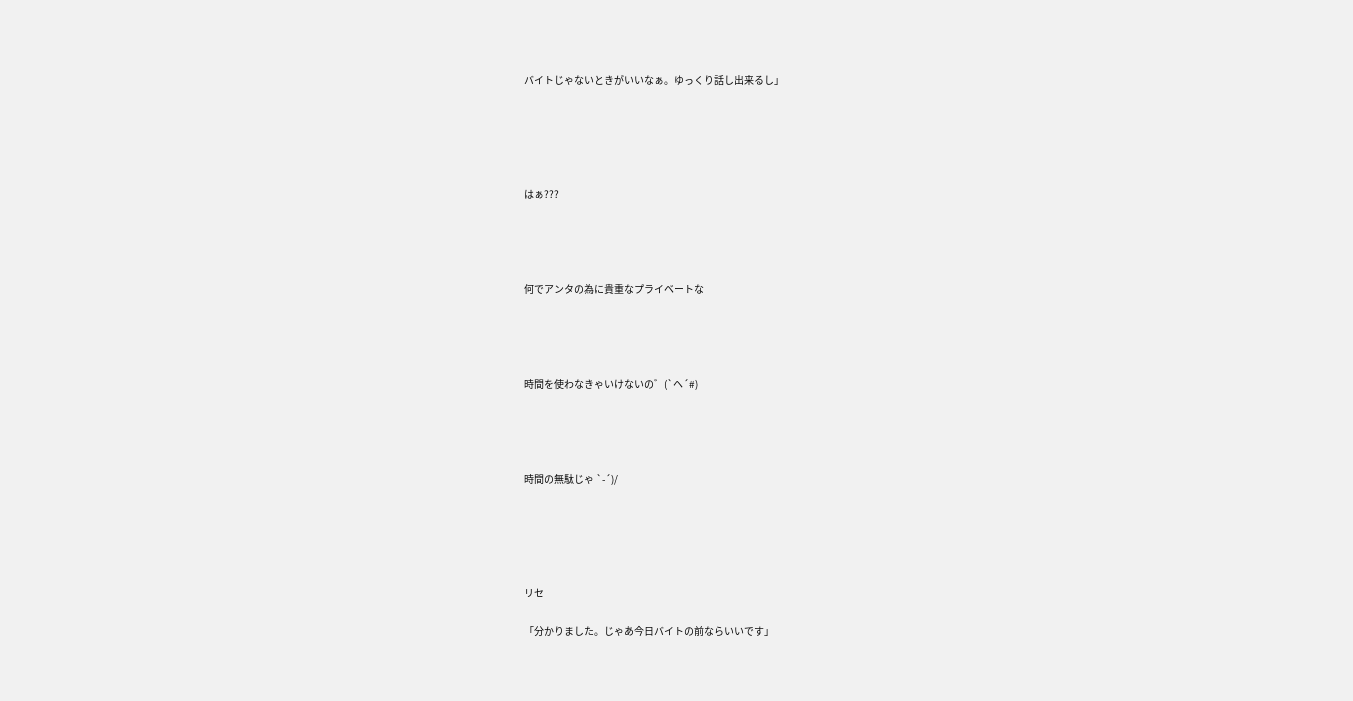バイトじゃないときがいいなぁ。ゆっくり話し出来るし」





はぁ???




何でアンタの為に貴重なプライベートな




時間を使わなきゃいけないの゛(`ヘ´#)




時間の無駄じゃ `-´)/





リセ

「分かりました。じゃあ今日バイトの前ならいいです」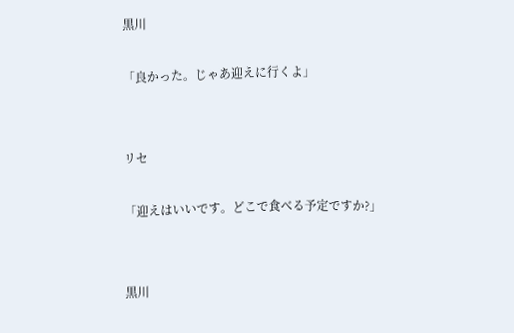黒川

「良かった。じゃあ迎えに行くよ」


リセ

「迎えはいいです。どこで食べる予定ですか?」


黒川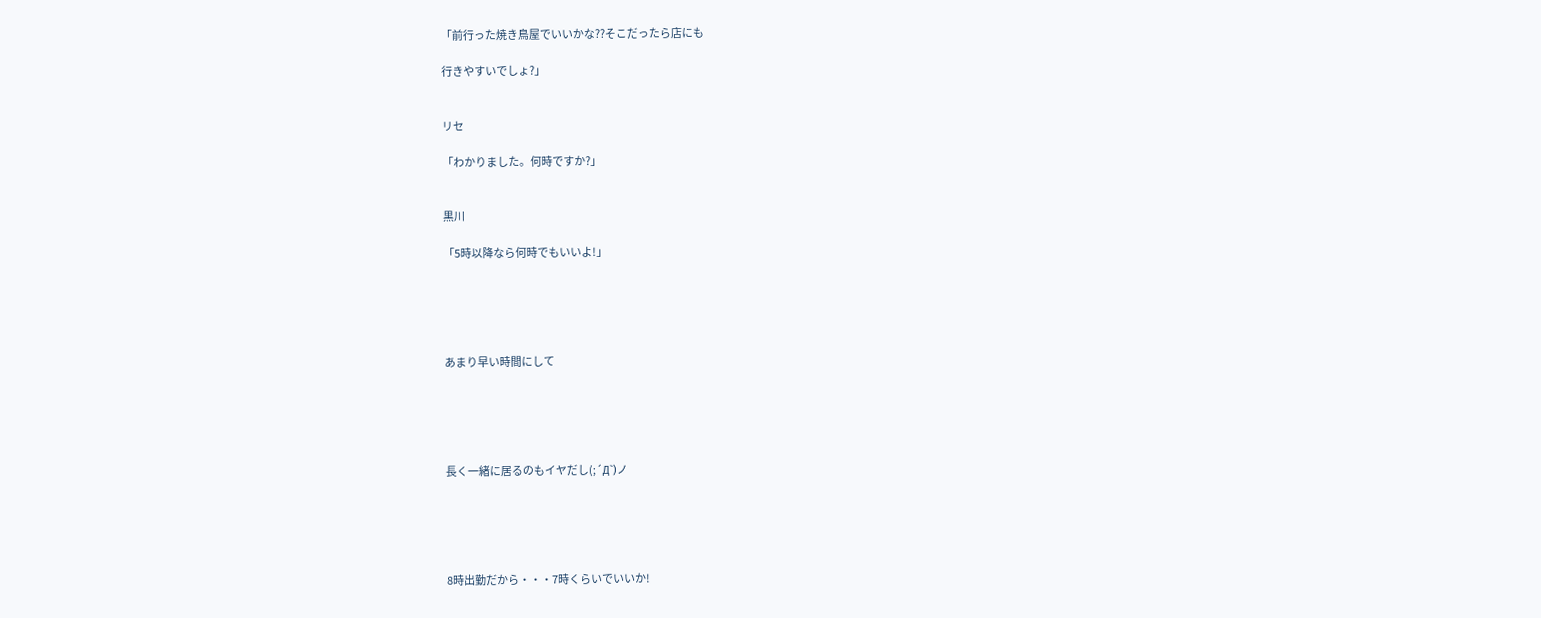「前行った焼き鳥屋でいいかな??そこだったら店にも

行きやすいでしょ?」


リセ

「わかりました。何時ですか?」


黒川

「5時以降なら何時でもいいよ!」





あまり早い時間にして





長く一緒に居るのもイヤだし(;´Д`)ノ





8時出勤だから・・・7時くらいでいいか!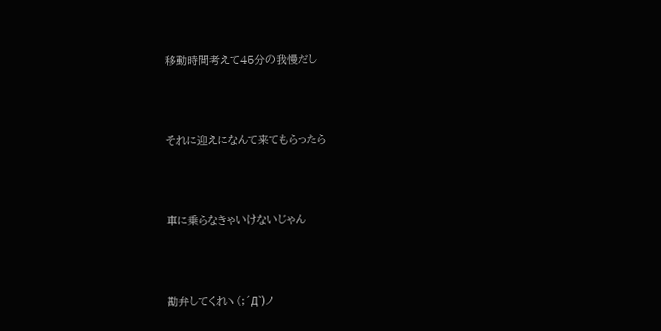移動時間考えて45分の我慢だし




それに迎えになんて来てもらったら




車に乗らなきゃいけないじゃん




勘弁してくれヽ(;´Д`)ノ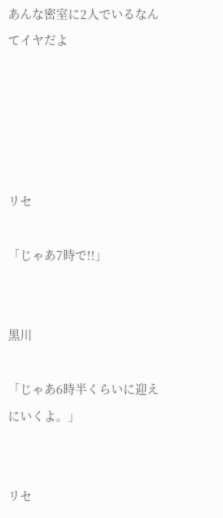あんな密室に2人でいるなんてイヤだよ





リセ

「じゃあ7時で!!」


黒川

「じゃあ6時半くらいに迎えにいくよ。」


リセ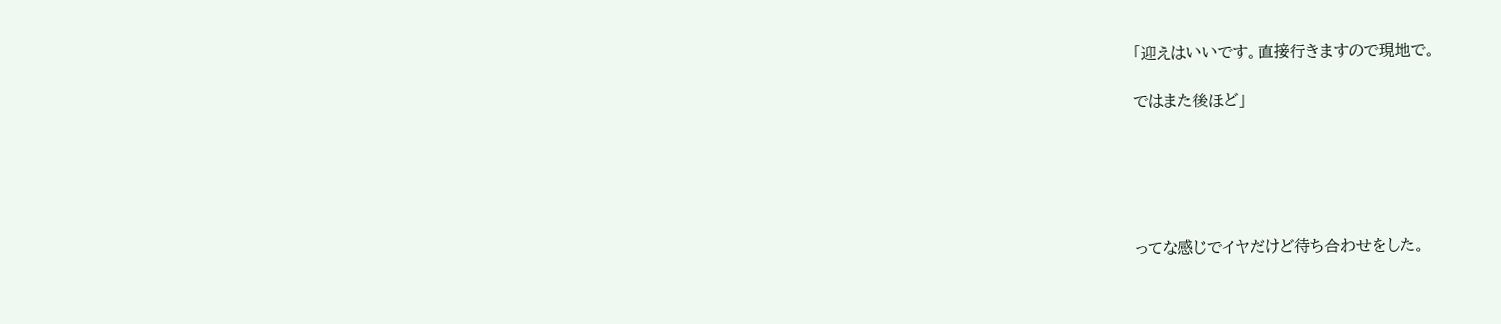「迎えはいいです。直接行きますので現地で。

ではまた後ほど」





ってな感じでイヤだけど待ち合わせをした。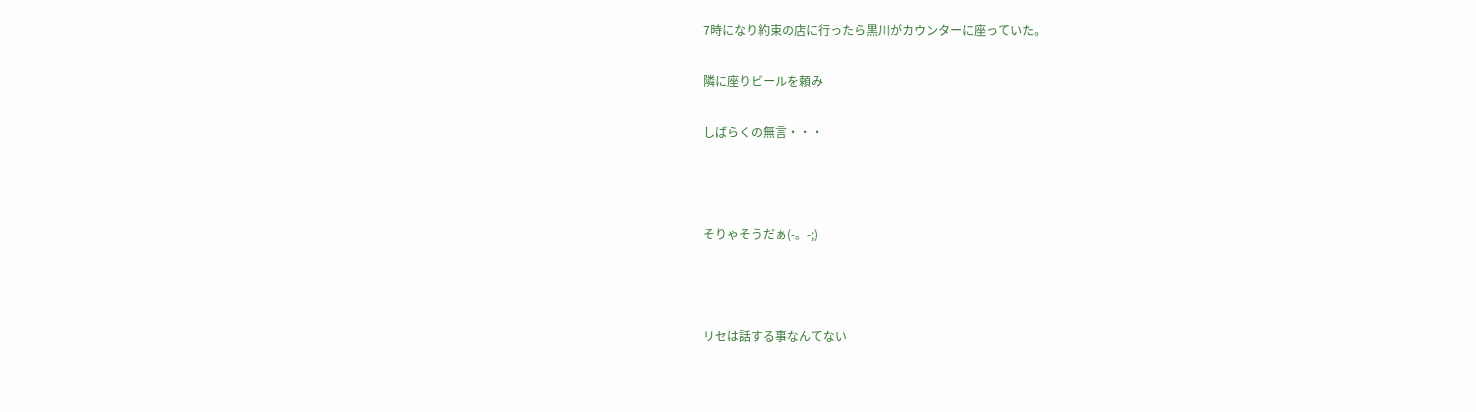7時になり約束の店に行ったら黒川がカウンターに座っていた。


隣に座りビールを頼み


しばらくの無言・・・





そりゃそうだぁ(-。-;)





リセは話する事なんてない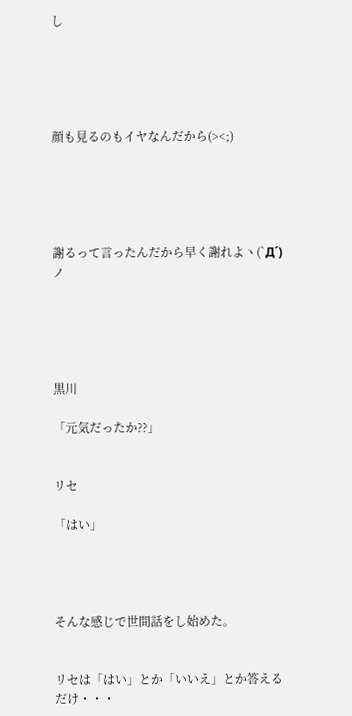し





顔も見るのもイヤなんだから(><;)





謝るって言ったんだから早く謝れよヽ(`Д´)ノ





黒川

「元気だったか??」


リセ

「はい」




そんな感じで世間話をし始めた。


リセは「はい」とか「いいえ」とか答えるだけ・・・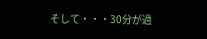そして・・・30分が過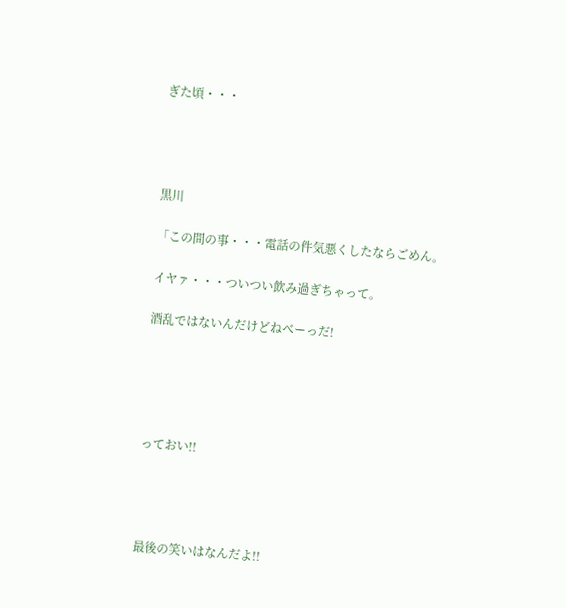ぎた頃・・・




黒川

「この間の事・・・電話の件気悪くしたならごめん。

イヤァ・・・ついつい飲み過ぎちゃって。

酒乱ではないんだけどねべーっだ!





っておい!!




最後の笑いはなんだよ!!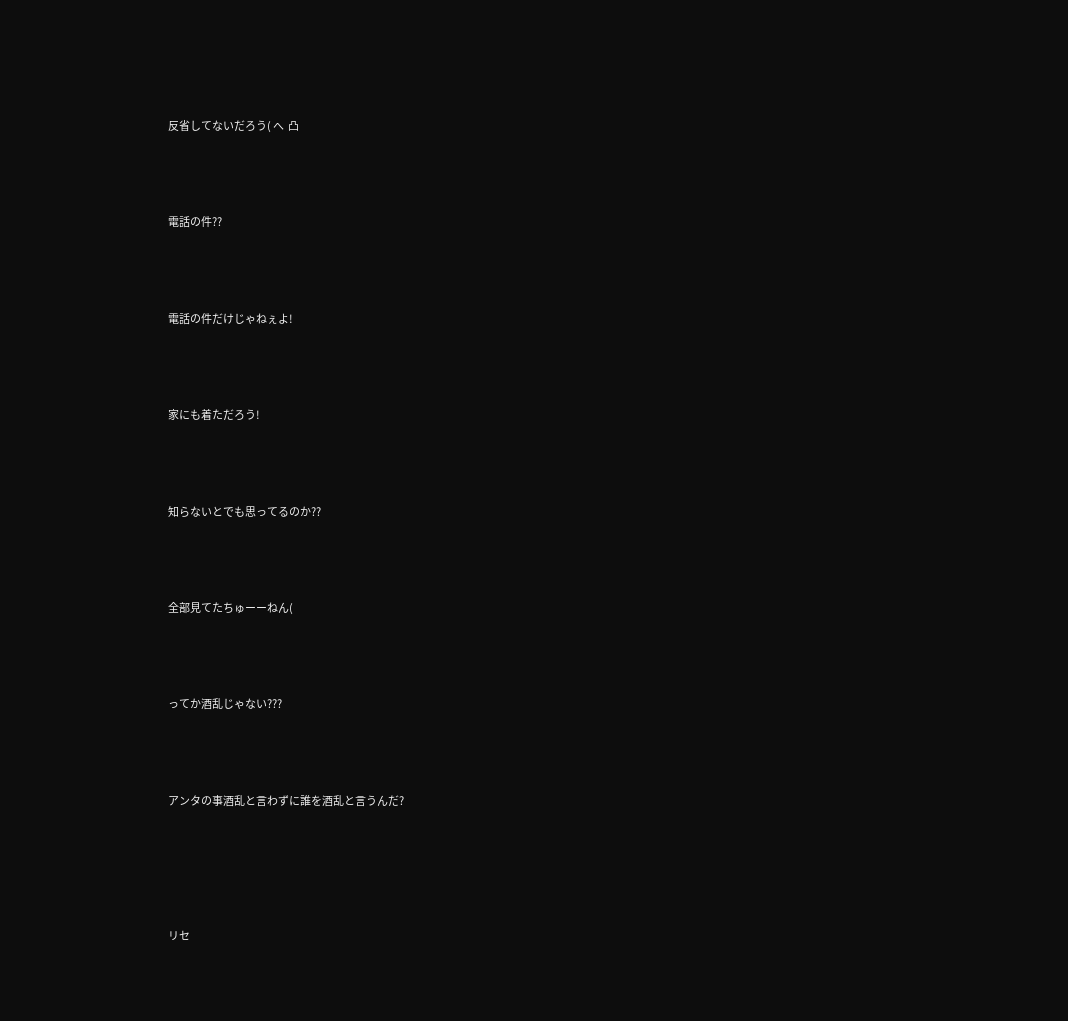反省してないだろう( へ  凸




電話の件??




電話の件だけじゃねぇよ!




家にも着ただろう!




知らないとでも思ってるのか??




全部見てたちゅーーねん(




ってか酒乱じゃない???




アンタの事酒乱と言わずに誰を酒乱と言うんだ?






リセ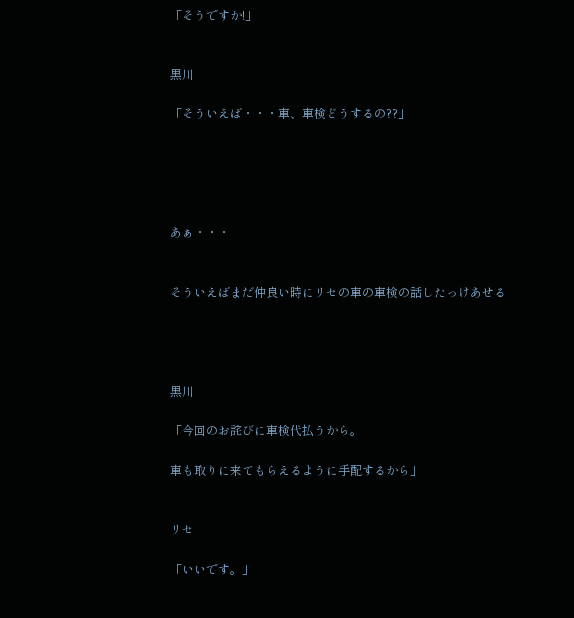「そうですか!」


黒川

「そういえば・・・車、車検どうするの??」





あぁ・・・


そういえばまだ仲良い時にリセの車の車検の話したっけあせる




黒川

「今回のお詫びに車検代払うから。

車も取りに来てもらえるように手配するから」


リセ

「いいです。」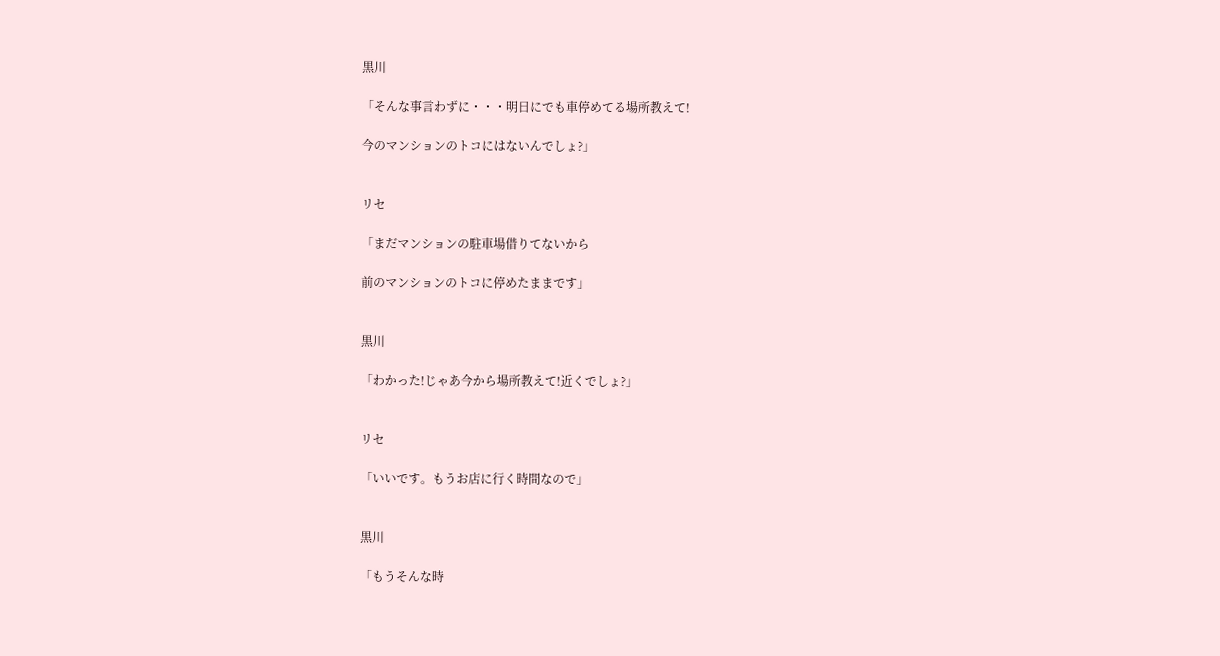黒川

「そんな事言わずに・・・明日にでも車停めてる場所教えて!

今のマンションのトコにはないんでしょ?」


リセ

「まだマンションの駐車場借りてないから

前のマンションのトコに停めたままです」


黒川

「わかった!じゃあ今から場所教えて!近くでしょ?」


リセ

「いいです。もうお店に行く時間なので」


黒川

「もうそんな時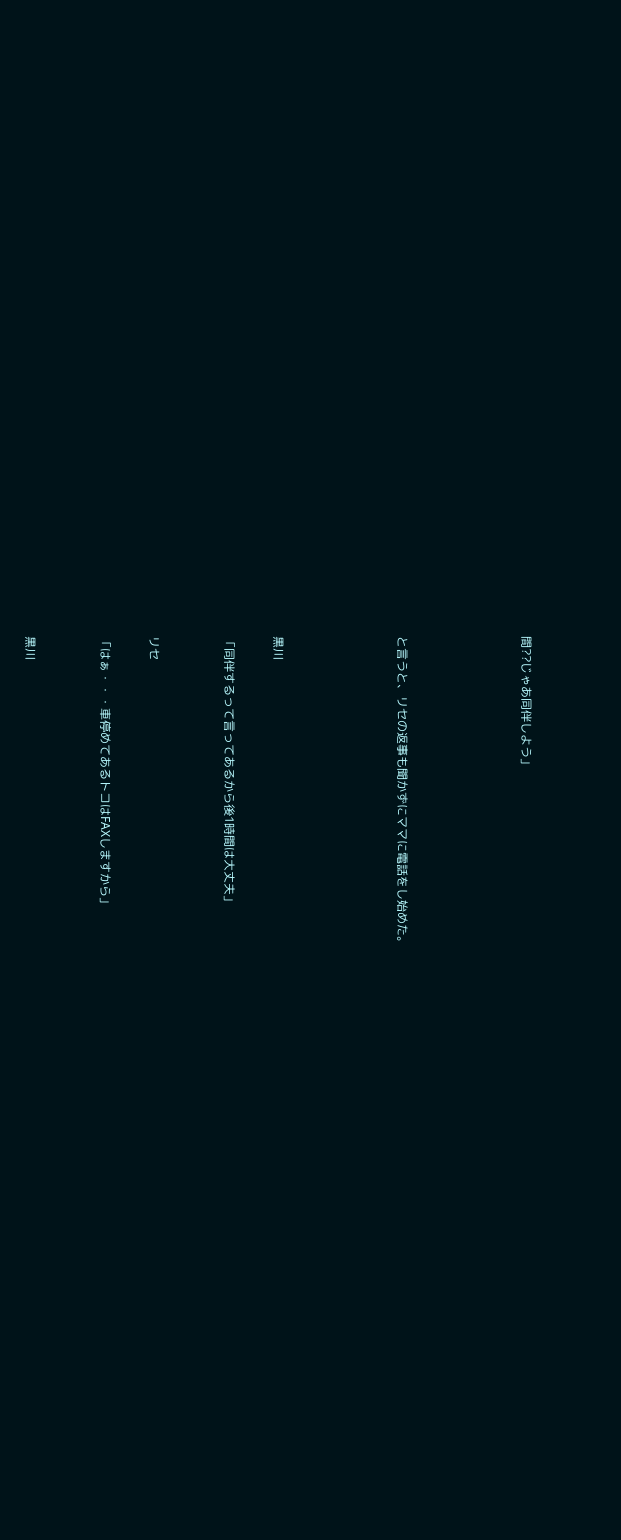間??じゃあ同伴しよう」




と言うと、リセの返事も聞かずにママに電話をし始めた。




黒川

「同伴するって言ってあるから後1時間は大丈夫」


リセ

「はぁ・・・車停めてあるトコはFAXしますから」


黒川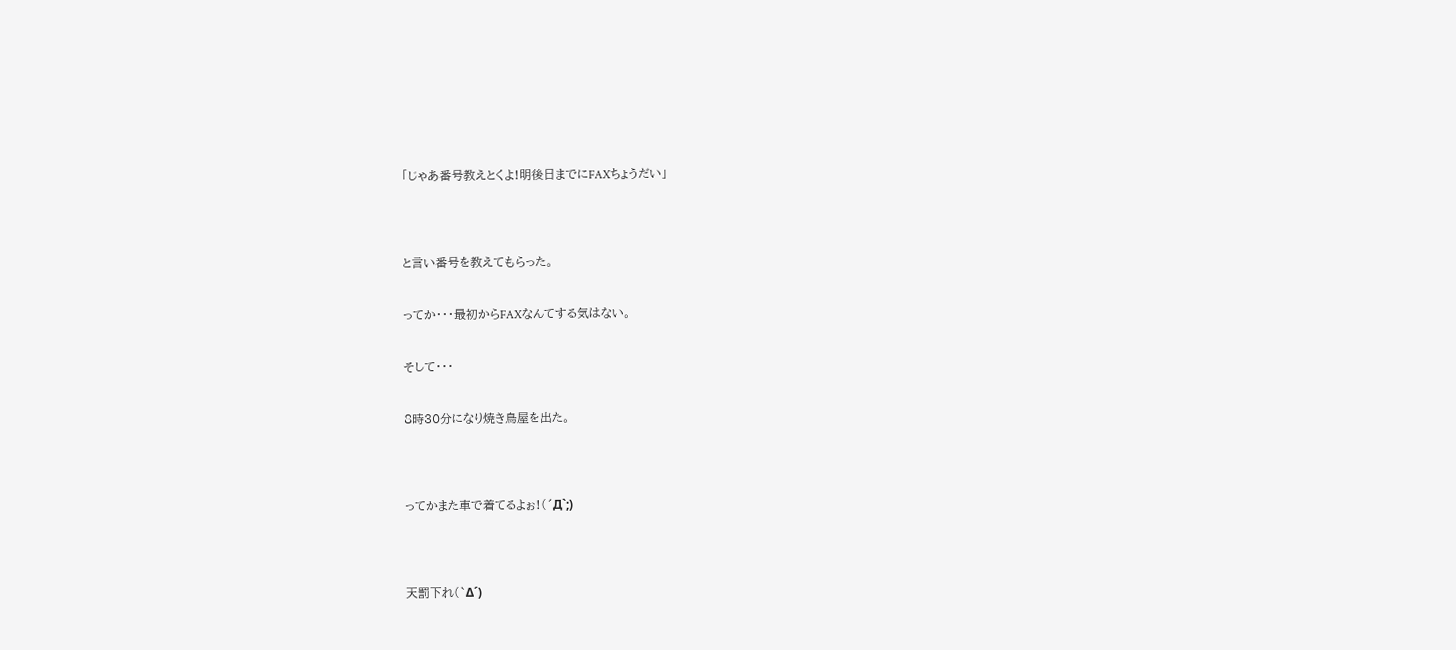「じゃあ番号教えとくよ!明後日までにFAXちょうだい」




と言い番号を教えてもらった。


ってか・・・最初からFAXなんてする気はない。


そして・・・


8時30分になり焼き鳥屋を出た。




ってかまた車で着てるよぉ!(´Д`;)




天罰下れ(`Δ´)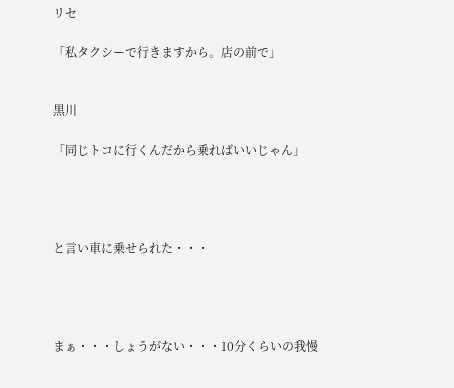リセ

「私タクシーで行きますから。店の前で」


黒川

「同じトコに行くんだから乗ればいいじゃん」




と言い車に乗せられた・・・




まぁ・・・しょうがない・・・10分くらいの我慢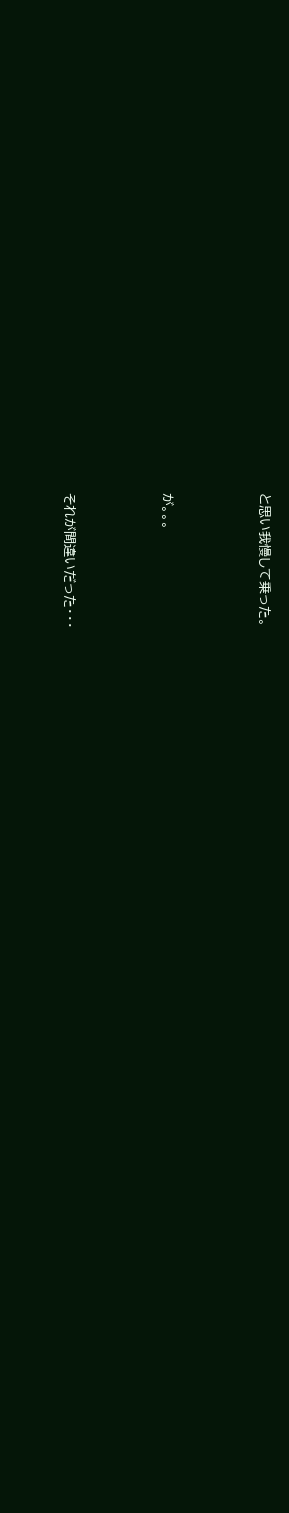と思い我慢して乗った。




が。。。




それが間違いだった・・・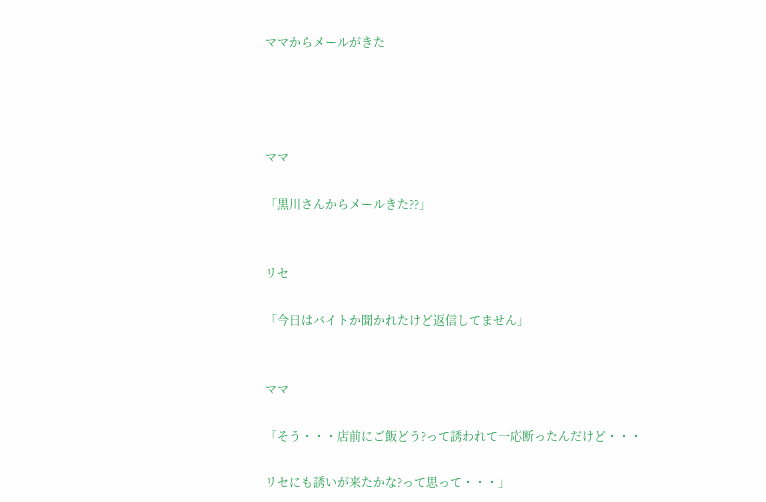ママからメールがきた




ママ

「黒川さんからメールきた??」


リセ

「今日はバイトか聞かれたけど返信してません」


ママ

「そう・・・店前にご飯どう?って誘われて一応断ったんだけど・・・

リセにも誘いが来たかな?って思って・・・」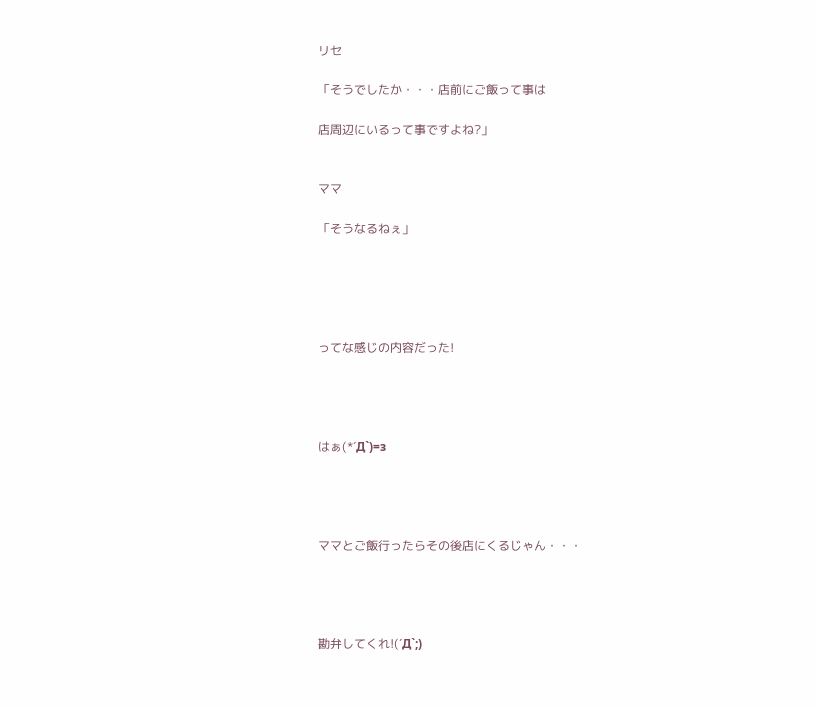リセ

「そうでしたか・・・店前にご飯って事は

店周辺にいるって事ですよね?」


ママ

「そうなるねぇ」





ってな感じの内容だった!




はぁ(*´Д`)=з




ママとご飯行ったらその後店にくるじゃん・・・




勘弁してくれ!(´Д`;)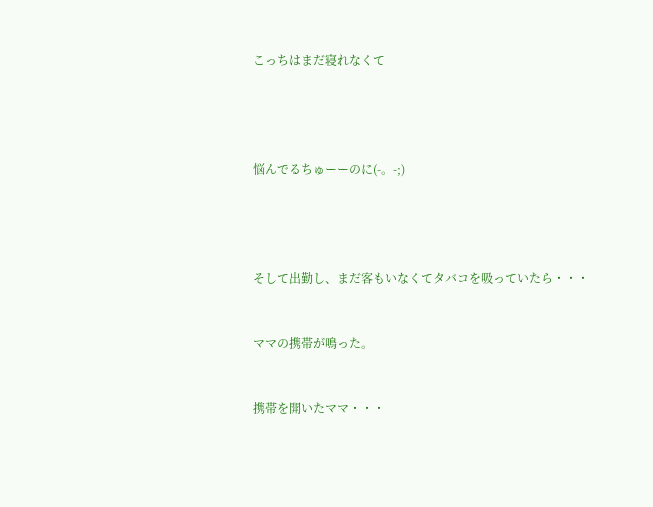こっちはまだ寝れなくて




悩んでるちゅーーのに(-。-;)




そして出勤し、まだ客もいなくてタバコを吸っていたら・・・


ママの携帯が鳴った。


携帯を開いたママ・・・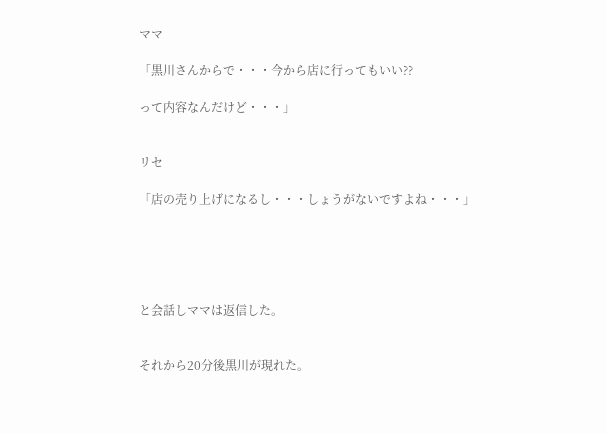ママ

「黒川さんからで・・・今から店に行ってもいい??

って内容なんだけど・・・」


リセ

「店の売り上げになるし・・・しょうがないですよね・・・」





と会話しママは返信した。


それから20分後黒川が現れた。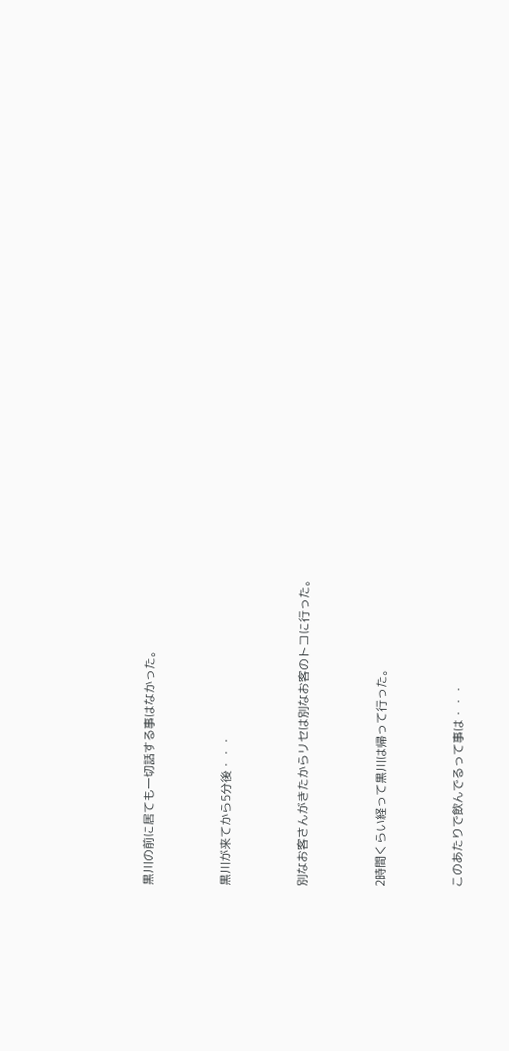黒川の前に居ても一切話する事はなかった。


黒川が来てから5分後・・・


別なお客さんがきたからリセは別なお客のトコに行った。


2時間くらい経って黒川は帰って行った。


このあたりで飲んでるって事は・・・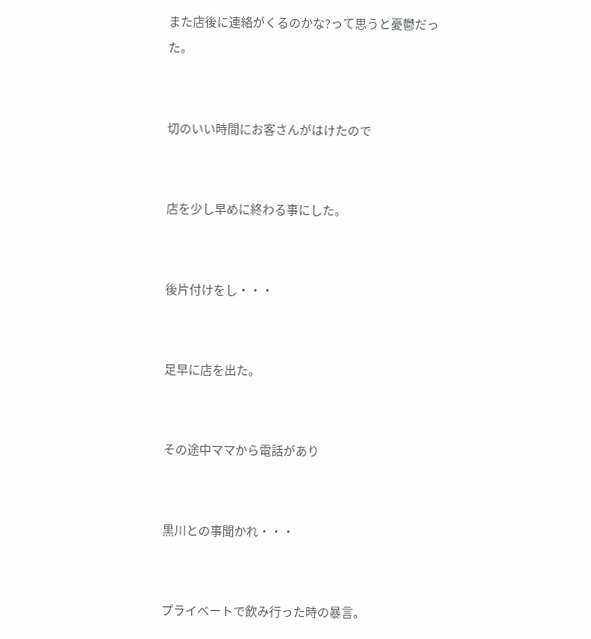また店後に連絡がくるのかな?って思うと憂鬱だった。


切のいい時間にお客さんがはけたので


店を少し早めに終わる事にした。


後片付けをし・・・


足早に店を出た。


その途中ママから電話があり


黒川との事聞かれ・・・


プライベートで飲み行った時の暴言。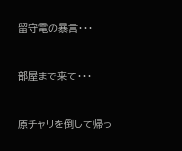留守電の暴言・・・


部屋まで来て・・・


原チャリを倒して帰っ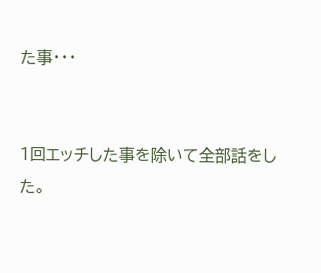た事・・・


1回エッチした事を除いて全部話をした。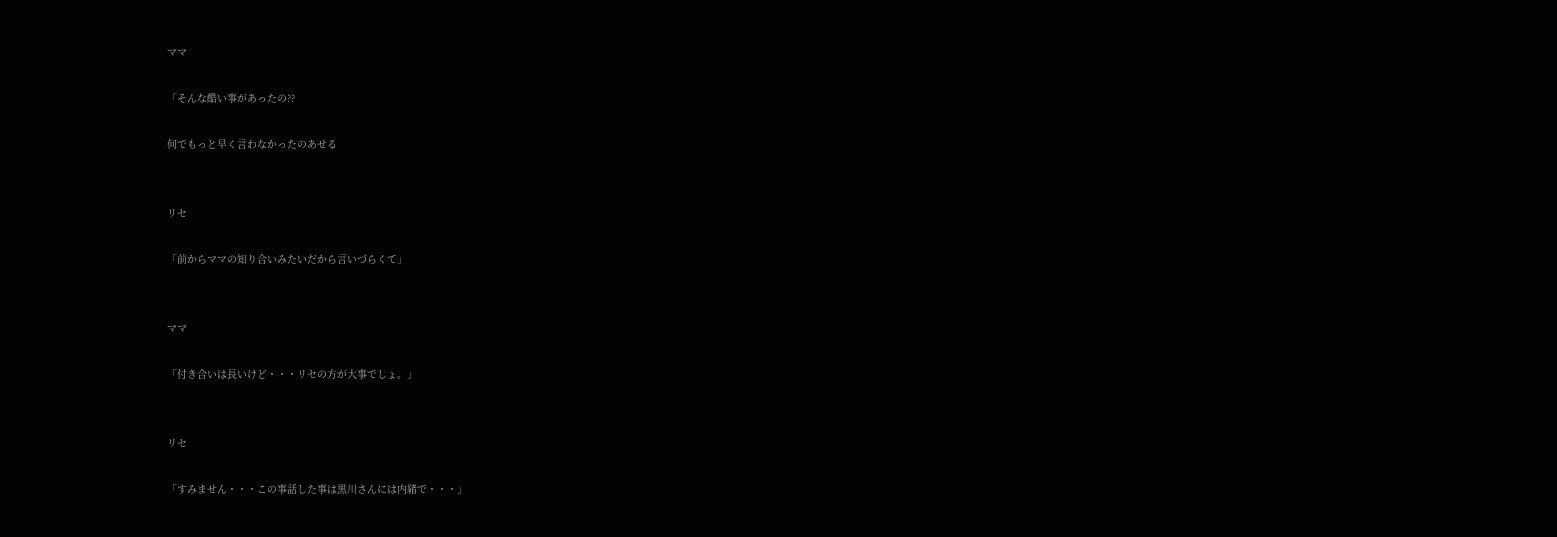ママ

「そんな酷い事があったの??

何でもっと早く言わなかったのあせる


リセ

「前からママの知り合いみたいだから言いづらくて」


ママ

「付き合いは長いけど・・・リセの方が大事でしょ。」


リセ

「すみません・・・この事話した事は黒川さんには内緒で・・・」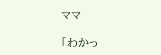ママ

「わかっ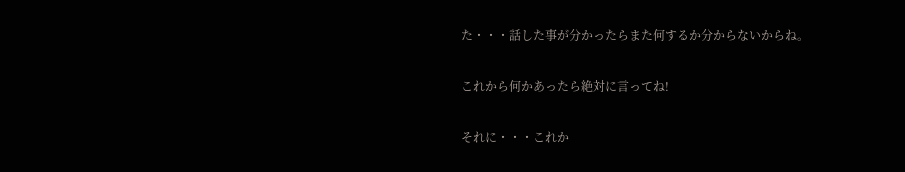た・・・話した事が分かったらまた何するか分からないからね。

これから何かあったら絶対に言ってね!

それに・・・これか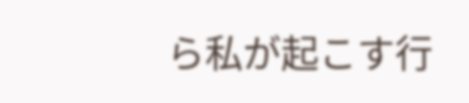ら私が起こす行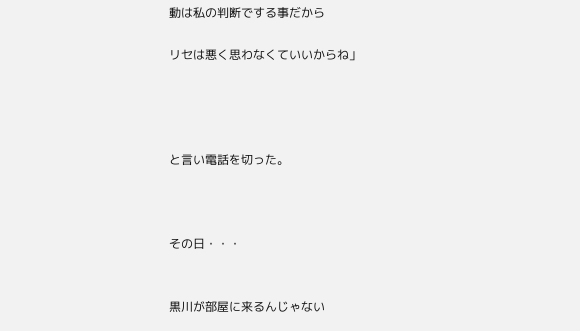動は私の判断でする事だから

リセは悪く思わなくていいからね」




と言い電話を切った。



その日・・・


黒川が部屋に来るんじゃない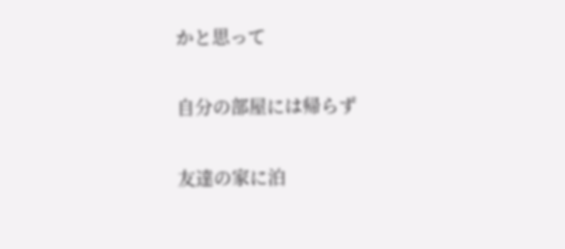かと思って


自分の部屋には帰らず


友達の家に泊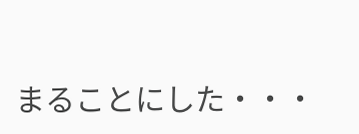まることにした・・・